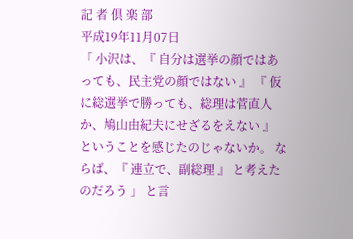記 者 倶 楽 部
平成19年11月07日
「 小沢は、『 自分は選挙の顔ではあっても、民主党の顔ではない 』 『 仮に総選挙で勝っても、総理は菅直人か、鳩山由紀夫にせざるをえない 』 ということを感じたのじゃないか。 ならば、『 連立で、副総理 』 と考えたのだろう 」 と言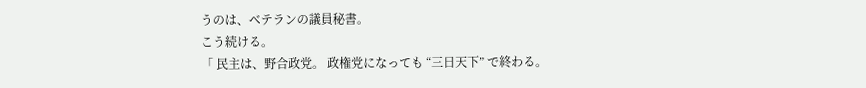うのは、ベテランの議員秘書。
こう続ける。
「 民主は、野合政党。 政権党になっても “三日天下” で終わる。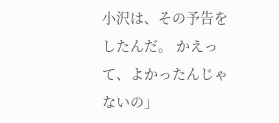小沢は、その予告をしたんだ。 かえって、よかったんじゃないの」